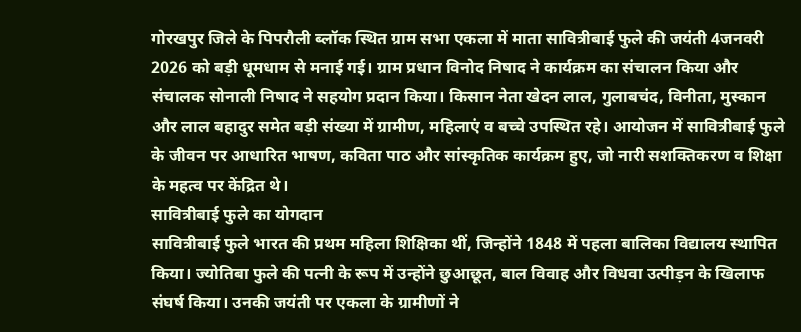गोरखपुर जिले के पिपरौली ब्लॉक स्थित ग्राम सभा एकला में माता सावित्रीबाई फुले की जयंती 4जनवरी 2026 को बड़ी धूमधाम से मनाई गई। ग्राम प्रधान विनोद निषाद ने कार्यक्रम का संचालन किया और संचालक सोनाली निषाद ने सहयोग प्रदान किया। किसान नेता खेदन लाल, गुलाबचंद, विनीता, मुस्कान और लाल बहादुर समेत बड़ी संख्या में ग्रामीण, महिलाएं व बच्चे उपस्थित रहे। आयोजन में सावित्रीबाई फुले के जीवन पर आधारित भाषण, कविता पाठ और सांस्कृतिक कार्यक्रम हुए, जो नारी सशक्तिकरण व शिक्षा के महत्व पर केंद्रित थे।
सावित्रीबाई फुले का योगदान
सावित्रीबाई फुले भारत की प्रथम महिला शिक्षिका थीं, जिन्होंने 1848 में पहला बालिका विद्यालय स्थापित किया। ज्योतिबा फुले की पत्नी के रूप में उन्होंने छुआछूत, बाल विवाह और विधवा उत्पीड़न के खिलाफ संघर्ष किया। उनकी जयंती पर एकला के ग्रामीणों ने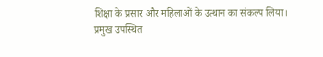शिक्षा के प्रसार और महिलाओं के उत्थान का संकल्प लिया।
प्रमुख उपस्थित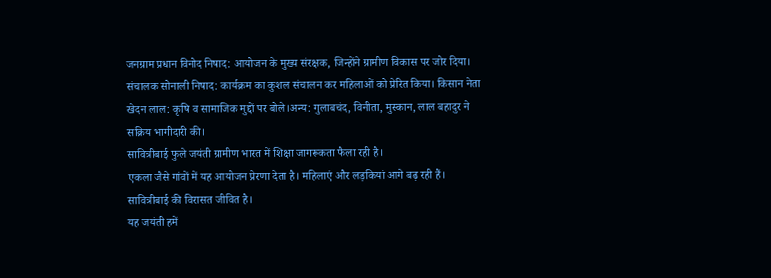जनग्राम प्रधान विनोद निषाद: आयोजन के मुख्य संरक्षक, जिन्होंने ग्रामीण विकास पर जोर दिया।
संचालक सोनाली निषाद: कार्यक्रम का कुशल संचालन कर महिलाओं को प्रेरित किया। किसान नेता खेदन लाल: कृषि व सामाजिक मुद्दों पर बोले।अन्य: गुलाबचंद, विनीता, मुस्कान, लाल बहादुर ने सक्रिय भागीदारी की।
सावित्रीबाई फुले जयंती ग्रामीण भारत में शिक्षा जागरूकता फैला रही है।
एकला जैसे गांवों में यह आयोजन प्रेरणा देता है। महिलाएं और लड़कियां आगे बढ़ रही हैं।
सावित्रीबाई की विरासत जीवित है।
यह जयंती हमें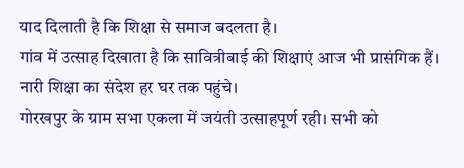याद दिलाती है कि शिक्षा से समाज बदलता है।
गांव में उत्साह दिखाता है कि सावित्रीबाई की शिक्षाएं आज भी प्रासंगिक हैं।
नारी शिक्षा का संदेश हर घर तक पहुंचे।
गोरखपुर के ग्राम सभा एकला में जयंती उत्साहपूर्ण रही। सभी को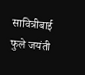सावित्रीबाई फुले जयंती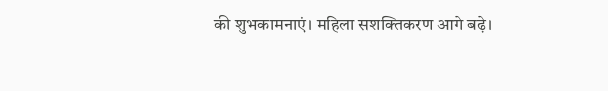की शुभकामनाएं। महिला सशक्तिकरण आगे बढ़े।